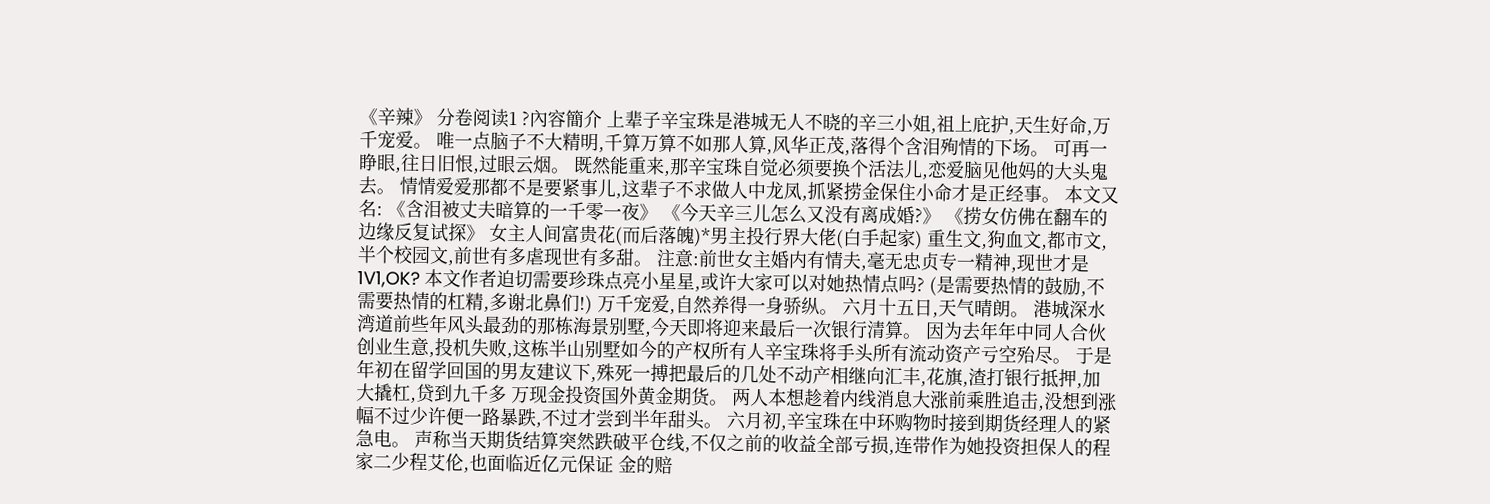《辛辣》 分卷阅读1 ?內容簡介 上辈子辛宝珠是港城无人不晓的辛三小姐,祖上庇护,天生好命,万千宠爱。 唯一点脑子不大精明,千算万算不如那人算,风华正茂,落得个含泪殉情的下场。 可再一睁眼,往日旧恨,过眼云烟。 既然能重来,那辛宝珠自觉必须要换个活法儿,恋爱脑见他妈的大头鬼去。 情情爱爱那都不是要紧事儿,这辈子不求做人中龙凤,抓紧捞金保住小命才是正经事。 本文又名: 《含泪被丈夫暗算的一千零一夜》 《今天辛三儿怎么又没有离成婚?》 《捞女仿佛在翻车的边缘反复试探》 女主人间富贵花(而后落魄)*男主投行界大佬(白手起家) 重生文,狗血文,都市文,半个校园文,前世有多虐现世有多甜。 注意:前世女主婚内有情夫,毫无忠贞专一精神,现世才是1V1,OK? 本文作者迫切需要珍珠点亮小星星,或许大家可以对她热情点吗? (是需要热情的鼓励,不需要热情的杠精,多谢北鼻们!) 万千宠爱,自然养得一身骄纵。 六月十五日,天气晴朗。 港城深水湾道前些年风头最劲的那栋海景别墅,今天即将迎来最后一次银行清算。 因为去年年中同人合伙创业生意,投机失败,这栋半山别墅如今的产权所有人辛宝珠将手头所有流动资产亏空殆尽。 于是年初在留学回国的男友建议下,殊死一搏把最后的几处不动产相继向汇丰,花旗,渣打银行抵押,加大撬杠,贷到九千多 万现金投资国外黄金期货。 两人本想趁着内线消息大涨前乘胜追击,没想到涨幅不过少许便一路暴跌,不过才尝到半年甜头。 六月初,辛宝珠在中环购物时接到期货经理人的紧急电。 声称当天期货结算突然跌破平仓线,不仅之前的收益全部亏损,连带作为她投资担保人的程家二少程艾伦,也面临近亿元保证 金的赔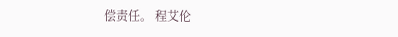偿责任。 程艾伦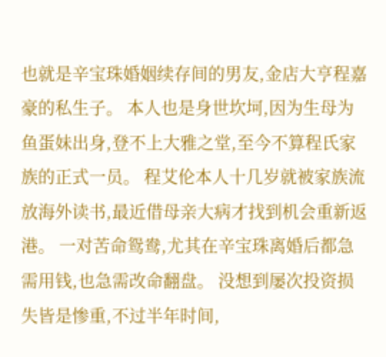也就是辛宝珠婚姻续存间的男友,金店大亨程嘉豪的私生子。 本人也是身世坎坷,因为生母为鱼蛋妹出身,登不上大雅之堂,至今不算程氏家族的正式一员。 程艾伦本人十几岁就被家族流放海外读书,最近借母亲大病才找到机会重新返港。 一对苦命鸳鸯,尤其在辛宝珠离婚后都急需用钱,也急需改命翻盘。 没想到屡次投资损失皆是惨重,不过半年时间,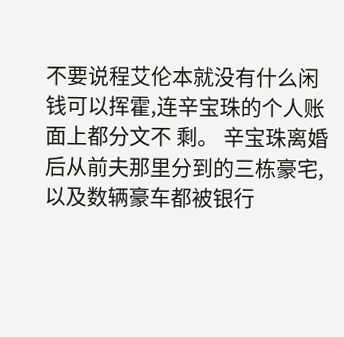不要说程艾伦本就没有什么闲钱可以挥霍,连辛宝珠的个人账面上都分文不 剩。 辛宝珠离婚后从前夫那里分到的三栋豪宅,以及数辆豪车都被银行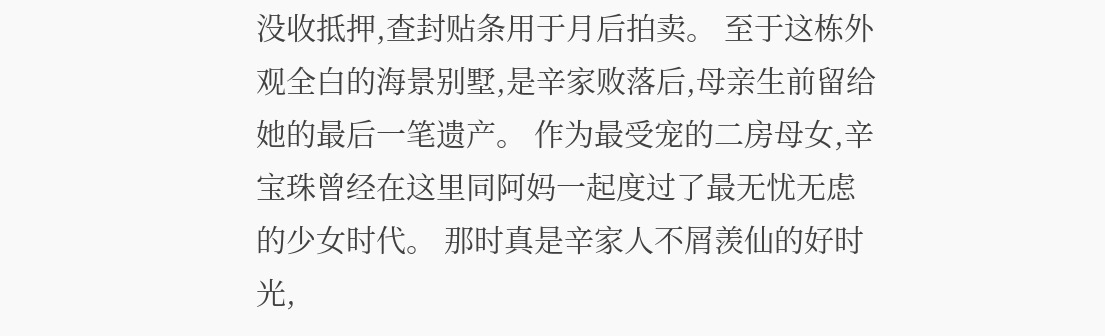没收抵押,查封贴条用于月后拍卖。 至于这栋外观全白的海景别墅,是辛家败落后,母亲生前留给她的最后一笔遗产。 作为最受宠的二房母女,辛宝珠曾经在这里同阿妈一起度过了最无忧无虑的少女时代。 那时真是辛家人不屑羡仙的好时光,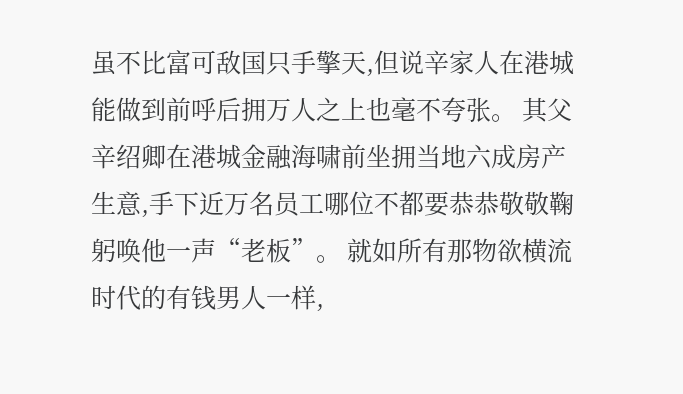虽不比富可敌国只手擎天,但说辛家人在港城能做到前呼后拥万人之上也毫不夸张。 其父辛绍卿在港城金融海啸前坐拥当地六成房产生意,手下近万名员工哪位不都要恭恭敬敬鞠躬唤他一声“老板”。 就如所有那物欲横流时代的有钱男人一样,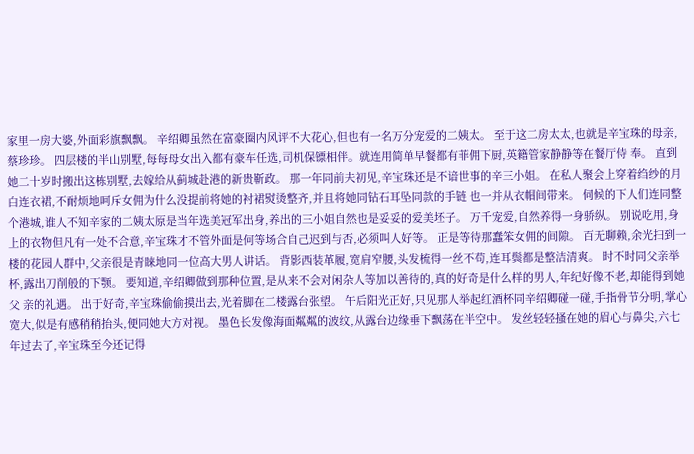家里一房大婆,外面彩旗飘飘。 辛绍卿虽然在富豪圈内风评不大花心,但也有一名万分宠爱的二姨太。 至于这二房太太,也就是辛宝珠的母亲,蔡珍珍。 四层楼的半山别墅,每每母女出入都有豪车任选,司机保镖相伴。就连用简单早餐都有菲佣下厨,英籍管家静静等在餐厅侍 奉。 直到她二十岁时搬出这栋别墅,去嫁给从蓟城赴港的新贵靳政。 那一年同前夫初见,辛宝珠还是不谙世事的辛三小姐。 在私人聚会上穿着绉纱的月白连衣裙,不耐烦地呵斥女佣为什么没提前将她的衬裙熨烫整齐,并且将她同钻石耳坠同款的手链 也一并从衣帽间带来。 伺候的下人们连同整个港城,谁人不知辛家的二姨太原是当年选美冠军出身,养出的三小姐自然也是妥妥的爱美坯子。 万千宠爱,自然养得一身骄纵。 别说吃用,身上的衣物但凡有一处不合意,辛宝珠才不管外面是何等场合自己迟到与否,必须叫人好等。 正是等待那蠢笨女佣的间隙。 百无聊赖,余光扫到一楼的花园人群中,父亲很是青睐地同一位高大男人讲话。 背影西装革履,宽肩窄腰,头发梳得一丝不苟,连耳鬓都是整洁清爽。 时不时同父亲举杯,露出刀削般的下颚。 要知道,辛绍卿做到那种位置,是从来不会对闲杂人等加以善待的,真的好奇是什么样的男人,年纪好像不老,却能得到她父 亲的礼遇。 出于好奇,辛宝珠偷偷摸出去,光着脚在二楼露台张望。 午后阳光正好,只见那人举起红酒杯同辛绍卿碰一碰,手指骨节分明,掌心宽大,似是有感稍稍抬头,便同她大方对视。 墨色长发像海面粼粼的波纹,从露台边缘垂下飘荡在半空中。 发丝轻轻搔在她的眉心与鼻尖,六七年过去了,辛宝珠至今还记得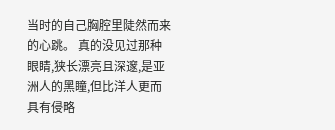当时的自己胸腔里陡然而来的心跳。 真的没见过那种眼睛,狭长漂亮且深邃,是亚洲人的黑瞳,但比洋人更而具有侵略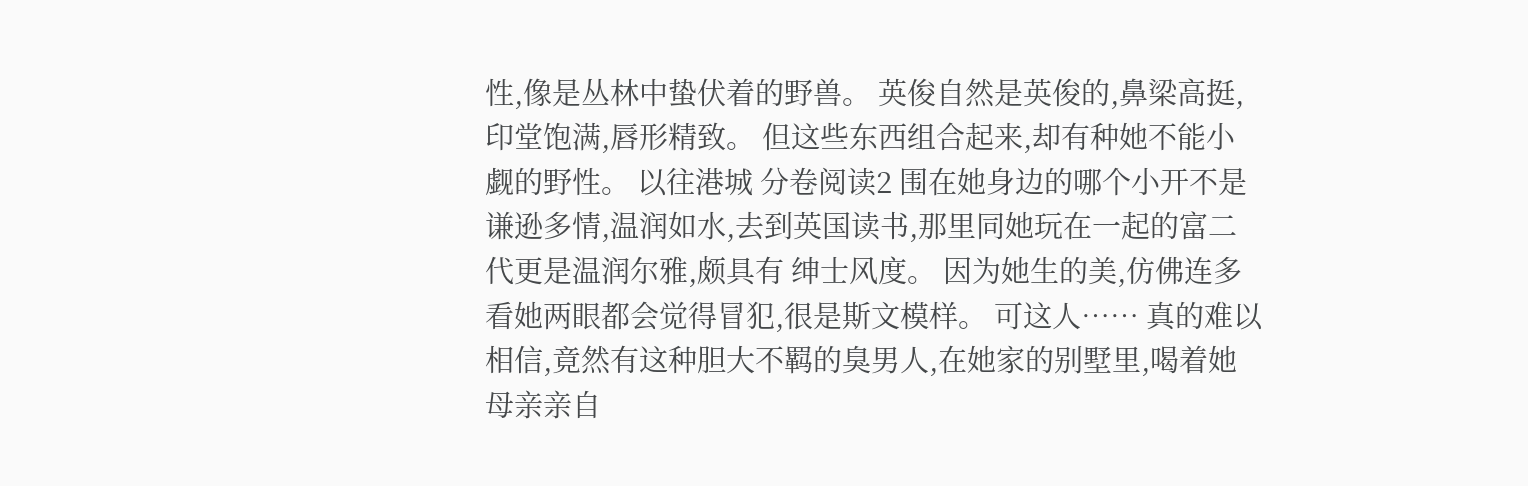性,像是丛林中蛰伏着的野兽。 英俊自然是英俊的,鼻梁高挺,印堂饱满,唇形精致。 但这些东西组合起来,却有种她不能小觑的野性。 以往港城 分卷阅读2 围在她身边的哪个小开不是谦逊多情,温润如水,去到英国读书,那里同她玩在一起的富二代更是温润尔雅,颇具有 绅士风度。 因为她生的美,仿佛连多看她两眼都会觉得冒犯,很是斯文模样。 可这人…… 真的难以相信,竟然有这种胆大不羁的臭男人,在她家的别墅里,喝着她母亲亲自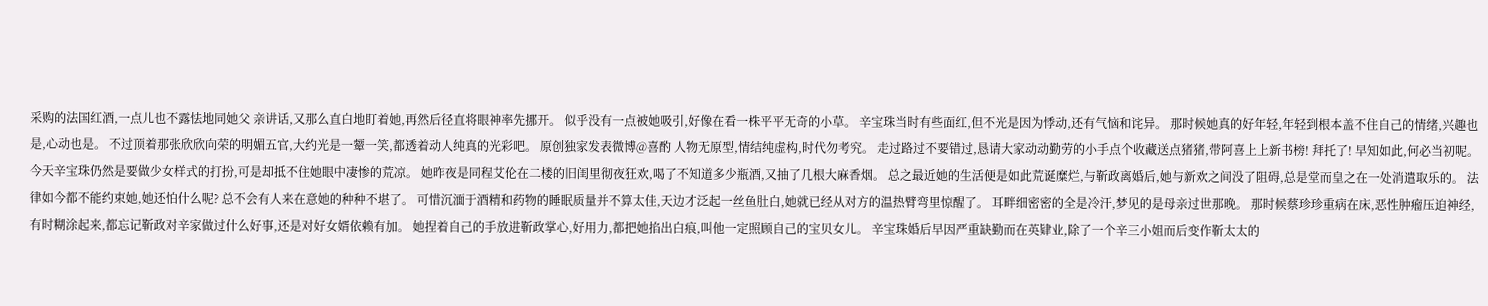采购的法国红酒,一点儿也不露怯地同她父 亲讲话,又那么直白地盯着她,再然后径直将眼神率先挪开。 似乎没有一点被她吸引,好像在看一株平平无奇的小草。 辛宝珠当时有些面红,但不光是因为悸动,还有气恼和诧异。 那时候她真的好年轻,年轻到根本盖不住自己的情绪,兴趣也是,心动也是。 不过顶着那张欣欣向荣的明媚五官,大约光是一颦一笑,都透着动人纯真的光彩吧。 原创独家发表微博@喜酌 人物无原型,情结纯虚构,时代勿考究。 走过路过不要错过,恳请大家动动勤劳的小手点个收藏送点猪猪,带阿喜上上新书榜! 拜托了! 早知如此,何必当初呢。 今天辛宝珠仍然是要做少女样式的打扮,可是却抵不住她眼中凄惨的荒凉。 她昨夜是同程艾伦在二楼的旧闺里彻夜狂欢,喝了不知道多少瓶酒,又抽了几根大麻香烟。 总之最近她的生活便是如此荒诞糜烂,与靳政离婚后,她与新欢之间没了阻碍,总是堂而皇之在一处消遣取乐的。 法律如今都不能约束她,她还怕什么呢? 总不会有人来在意她的种种不堪了。 可惜沉湎于酒精和药物的睡眠质量并不算太佳,天边才泛起一丝鱼肚白,她就已经从对方的温热臂弯里惊醒了。 耳畔细密密的全是冷汗,梦见的是母亲过世那晚。 那时候蔡珍珍重病在床,恶性肿瘤压迫神经,有时糊涂起来,都忘记靳政对辛家做过什么好事,还是对好女婿依赖有加。 她捏着自己的手放进靳政掌心,好用力,都把她掐出白痕,叫他一定照顾自己的宝贝女儿。 辛宝珠婚后早因严重缺勤而在英肄业,除了一个辛三小姐而后变作靳太太的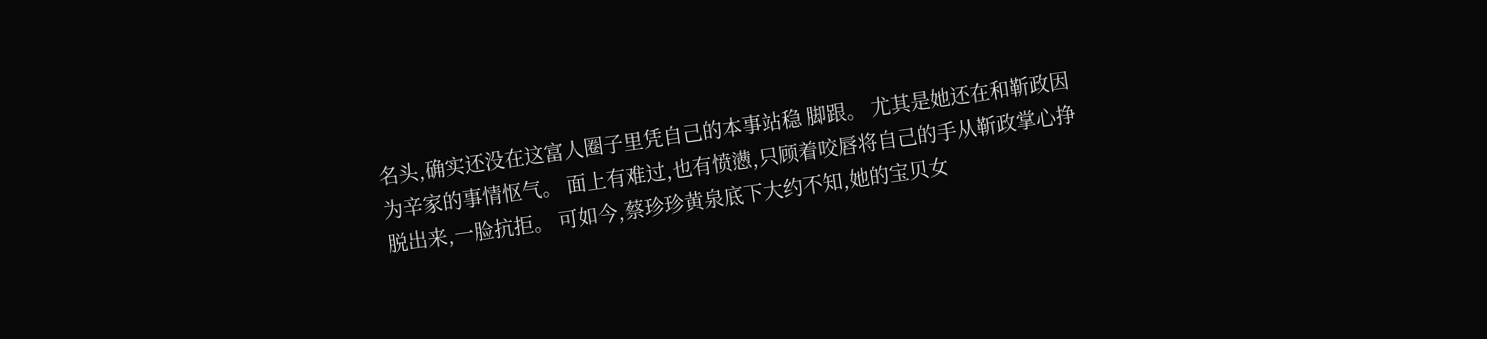名头,确实还没在这富人圈子里凭自己的本事站稳 脚跟。 尤其是她还在和靳政因为辛家的事情怄气。 面上有难过,也有愤懑,只顾着咬唇将自己的手从靳政掌心挣脱出来,一脸抗拒。 可如今,蔡珍珍黄泉底下大约不知,她的宝贝女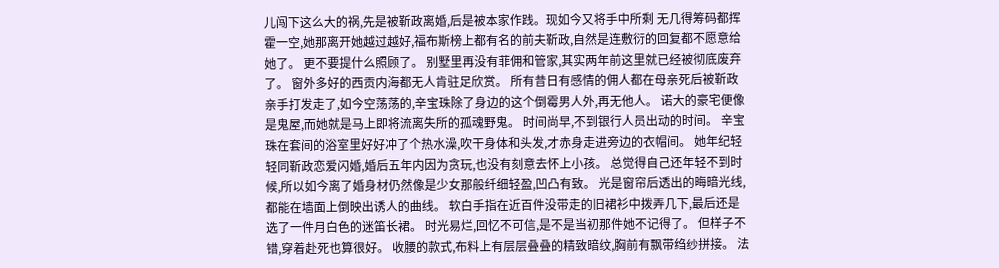儿闯下这么大的祸,先是被靳政离婚,后是被本家作践。现如今又将手中所剩 无几得筹码都挥霍一空,她那离开她越过越好,福布斯榜上都有名的前夫靳政,自然是连敷衍的回复都不愿意给她了。 更不要提什么照顾了。 别墅里再没有菲佣和管家,其实两年前这里就已经被彻底废弃了。 窗外多好的西贡内海都无人肯驻足欣赏。 所有昔日有感情的佣人都在母亲死后被靳政亲手打发走了,如今空荡荡的,辛宝珠除了身边的这个倒霉男人外,再无他人。 诺大的豪宅便像是鬼屋,而她就是马上即将流离失所的孤魂野鬼。 时间尚早,不到银行人员出动的时间。 辛宝珠在套间的浴室里好好冲了个热水澡,吹干身体和头发,才赤身走进旁边的衣帽间。 她年纪轻轻同靳政恋爱闪婚,婚后五年内因为贪玩,也没有刻意去怀上小孩。 总觉得自己还年轻不到时候,所以如今离了婚身材仍然像是少女那般纤细轻盈,凹凸有致。 光是窗帘后透出的晦暗光线,都能在墙面上倒映出诱人的曲线。 软白手指在近百件没带走的旧裙衫中拨弄几下,最后还是选了一件月白色的迷笛长裙。 时光易烂,回忆不可信,是不是当初那件她不记得了。 但样子不错,穿着赴死也算很好。 收腰的款式,布料上有层层叠叠的精致暗纹,胸前有飘带绉纱拼接。 法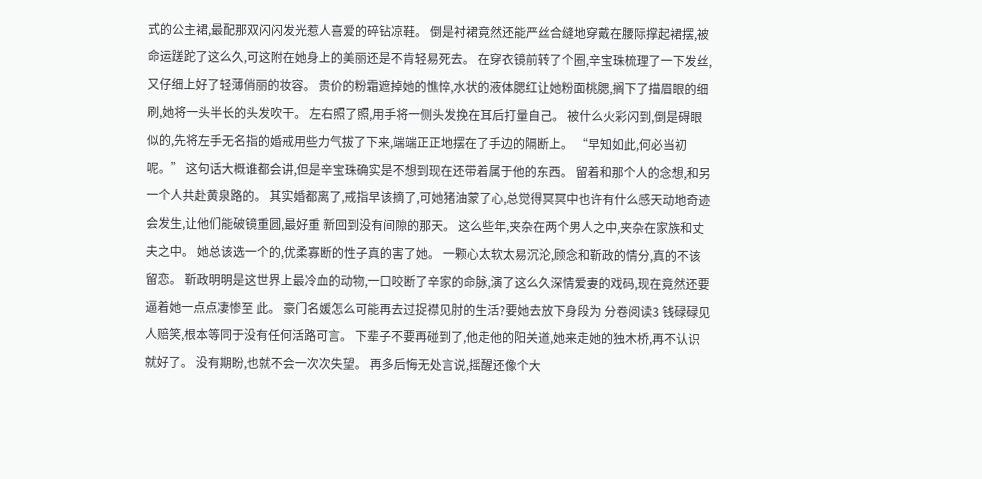式的公主裙,最配那双闪闪发光惹人喜爱的碎钻凉鞋。 倒是衬裙竟然还能严丝合缝地穿戴在腰际撑起裙摆,被命运蹉跎了这么久,可这附在她身上的美丽还是不肯轻易死去。 在穿衣镜前转了个圈,辛宝珠梳理了一下发丝,又仔细上好了轻薄俏丽的妆容。 贵价的粉霜遮掉她的憔悴,水状的液体腮红让她粉面桃腮,搁下了描眉眼的细刷,她将一头半长的头发吹干。 左右照了照,用手将一侧头发挽在耳后打量自己。 被什么火彩闪到,倒是碍眼似的,先将左手无名指的婚戒用些力气拔了下来,端端正正地摆在了手边的隔断上。 “早知如此,何必当初呢。” 这句话大概谁都会讲,但是辛宝珠确实是不想到现在还带着属于他的东西。 留着和那个人的念想,和另一个人共赴黄泉路的。 其实婚都离了,戒指早该摘了,可她猪油蒙了心,总觉得冥冥中也许有什么感天动地奇迹会发生,让他们能破镜重圆,最好重 新回到没有间隙的那天。 这么些年,夹杂在两个男人之中,夹杂在家族和丈夫之中。 她总该选一个的,优柔寡断的性子真的害了她。 一颗心太软太易沉沦,顾念和靳政的情分,真的不该留恋。 靳政明明是这世界上最冷血的动物,一口咬断了辛家的命脉,演了这么久深情爱妻的戏码,现在竟然还要逼着她一点点凄惨至 此。 豪门名媛怎么可能再去过捉襟见肘的生活?要她去放下身段为 分卷阅读3 钱碌碌见人赔笑,根本等同于没有任何活路可言。 下辈子不要再碰到了,他走他的阳关道,她来走她的独木桥,再不认识就好了。 没有期盼,也就不会一次次失望。 再多后悔无处言说,摇醒还像个大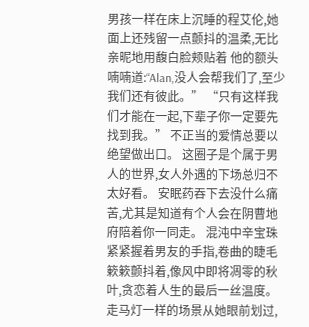男孩一样在床上沉睡的程艾伦,她面上还残留一点颤抖的温柔,无比亲昵地用馥白脸颊贴着 他的额头喃喃道:“Alan,没人会帮我们了,至少我们还有彼此。” “只有这样我们才能在一起,下辈子你一定要先找到我。” 不正当的爱情总要以绝望做出口。 这圈子是个属于男人的世界,女人外遇的下场总归不太好看。 安眠药吞下去没什么痛苦,尤其是知道有个人会在阴曹地府陪着你一同走。 混沌中辛宝珠紧紧握着男友的手指,卷曲的睫毛簌簌颤抖着,像风中即将凋零的秋叶,贪恋着人生的最后一丝温度。 走马灯一样的场景从她眼前划过,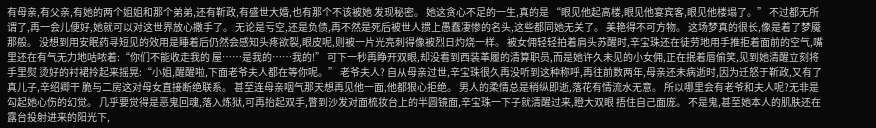有母亲,有父亲,有她的两个姐姐和那个弟弟,还有靳政,有盛世大婚,也有那个不该被她 发现秘密。 她这贪心不足的一生,真的是 “眼见他起高楼,眼见他宴宾客,眼见他楼塌了。” 不过都无所谓了,再一会儿便好,她就可以对这世界放心撒手了。 无论是亏空,还是负债,再不然是死后被世人掼上愚蠢凄惨的名头,这些都同她无关了。 美艳得不可方物。 这场梦真的很长,像是着了梦魇那般。 没想到用安眠药寻短见的效用是睡着后仍然会感知头疼欲裂,眼皮呢,则被一片光亮刺得像被烈日灼烧一样。 被女佣轻轻拍着肩头苏醒时,辛宝珠还在徒劳地用手推拒着面前的空气,嘴里还在有气无力地咕哝着:“你们不能收走我的 屋……是我的……我的!” 可下一秒再睁开双眼,却没看到西装革履的清算职员,而是她许久未见的小女佣,正在抿着唇偷笑,见到她清醒立刻将手里熨 烫好的衬裙拎起来摇晃:“小姐,醒醒啦,下面老爷夫人都在等你呢。” 老爷夫人? 自从母亲过世,辛宝珠很久再没听到这种称呼,再往前数两年,母亲还未病逝时,因为迁怒于靳政,又有了真儿子,辛绍卿干 脆与二房这对母女直接断绝联系。 甚至连母亲咽气那天想再见他一面,他都狠心拒绝。 男人的柔情总是稍纵即逝,落花有情流水无意。 所以哪里会有老爷和夫人呢?无非是勾起她心伤的幻觉。 几乎要觉得是恶鬼回魂,落入炼狱,可再抬起双手,瞥到沙发对面梳妆台上的半圆镜面,辛宝珠一下子就清醒过来,瞪大双眼 捂住自己面庞。 不是鬼,甚至她本人的肌肤还在露台投射进来的阳光下,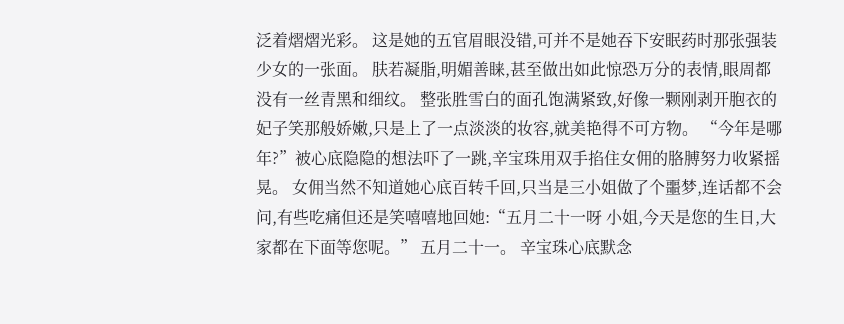泛着熠熠光彩。 这是她的五官眉眼没错,可并不是她吞下安眠药时那张强装少女的一张面。 肤若凝脂,明媚善睐,甚至做出如此惊恐万分的表情,眼周都没有一丝青黑和细纹。 整张胜雪白的面孔饱满紧致,好像一颗刚剥开胞衣的妃子笑那般娇嫩,只是上了一点淡淡的妆容,就美艳得不可方物。 “今年是哪年?”被心底隐隐的想法吓了一跳,辛宝珠用双手掐住女佣的胳膊努力收紧摇晃。 女佣当然不知道她心底百转千回,只当是三小姐做了个噩梦,连话都不会问,有些吃痛但还是笑嘻嘻地回她:“五月二十一呀 小姐,今天是您的生日,大家都在下面等您呢。” 五月二十一。 辛宝珠心底默念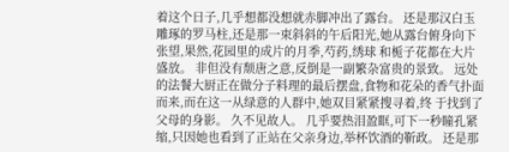着这个日子,几乎想都没想就赤脚冲出了露台。 还是那汉白玉雕琢的罗马柱,还是那一束斜斜的午后阳光,她从露台俯身向下张望,果然,花园里的成片的月季,芍药,绣球 和栀子花都在大片盛放。 非但没有颓唐之意,反倒是一副繁杂富贵的景致。 远处的法餐大厨正在做分子料理的最后摆盘,食物和花朵的香气扑面而来,而在这一从绿意的人群中,她双目紧紧搜寻着,终 于找到了父母的身影。 久不见故人。 几乎要热泪盈眶,可下一秒瞳孔紧缩,只因她也看到了正站在父亲身边,举杯饮酒的靳政。 还是那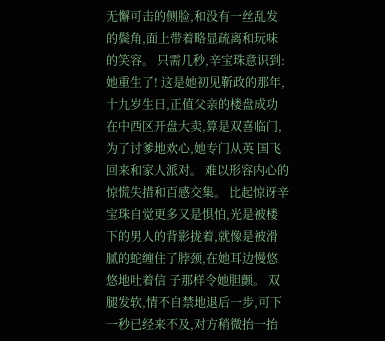无懈可击的侧脸,和没有一丝乱发的鬓角,面上带着略显疏离和玩味的笑容。 只需几秒,辛宝珠意识到:她重生了! 这是她初见靳政的那年,十九岁生日,正值父亲的楼盘成功在中西区开盘大卖,算是双喜临门,为了讨爹地欢心,她专门从英 国飞回来和家人派对。 难以形容内心的惊慌失措和百感交集。 比起惊讶辛宝珠自觉更多又是惧怕,光是被楼下的男人的背影拢着,就像是被滑腻的蛇缠住了脖颈,在她耳边慢悠悠地吐着信 子那样令她胆颤。 双腿发软,情不自禁地退后一步,可下一秒已经来不及,对方稍微抬一抬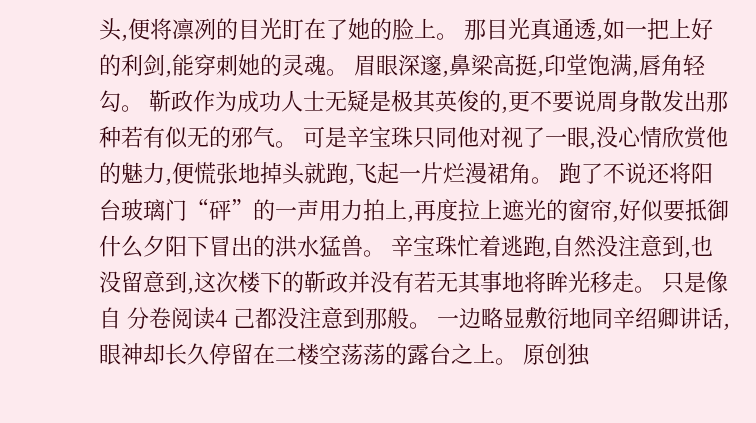头,便将凛冽的目光盯在了她的脸上。 那目光真通透,如一把上好的利剑,能穿刺她的灵魂。 眉眼深邃,鼻梁高挺,印堂饱满,唇角轻勾。 靳政作为成功人士无疑是极其英俊的,更不要说周身散发出那种若有似无的邪气。 可是辛宝珠只同他对视了一眼,没心情欣赏他的魅力,便慌张地掉头就跑,飞起一片烂漫裙角。 跑了不说还将阳台玻璃门“砰”的一声用力拍上,再度拉上遮光的窗帘,好似要抵御什么夕阳下冒出的洪水猛兽。 辛宝珠忙着逃跑,自然没注意到,也没留意到,这次楼下的靳政并没有若无其事地将眸光移走。 只是像自 分卷阅读4 己都没注意到那般。 一边略显敷衍地同辛绍卿讲话,眼神却长久停留在二楼空荡荡的露台之上。 原创独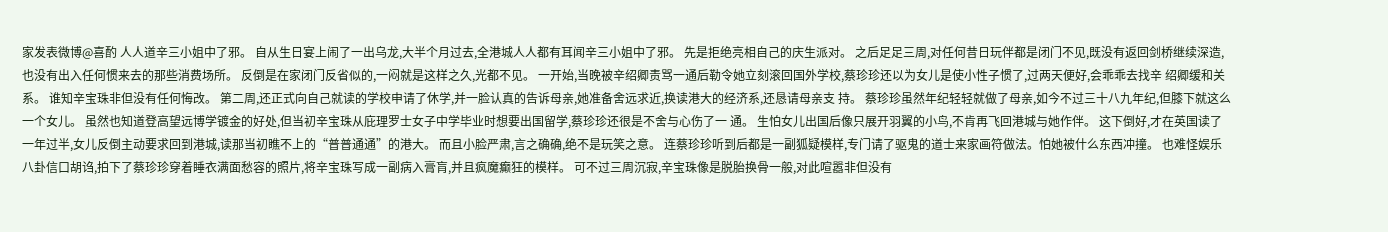家发表微博@喜酌 人人道辛三小姐中了邪。 自从生日宴上闹了一出乌龙,大半个月过去,全港城人人都有耳闻辛三小姐中了邪。 先是拒绝亮相自己的庆生派对。 之后足足三周,对任何昔日玩伴都是闭门不见,既没有返回剑桥继续深造,也没有出入任何惯来去的那些消费场所。 反倒是在家闭门反省似的,一闷就是这样之久,光都不见。 一开始,当晚被辛绍卿责骂一通后勒令她立刻滚回国外学校,蔡珍珍还以为女儿是使小性子惯了,过两天便好,会乖乖去找辛 绍卿缓和关系。 谁知辛宝珠非但没有任何悔改。 第二周,还正式向自己就读的学校申请了休学,并一脸认真的告诉母亲,她准备舍远求近,换读港大的经济系,还恳请母亲支 持。 蔡珍珍虽然年纪轻轻就做了母亲,如今不过三十八九年纪,但膝下就这么一个女儿。 虽然也知道登高望远博学镀金的好处,但当初辛宝珠从庇理罗士女子中学毕业时想要出国留学,蔡珍珍还很是不舍与心伤了一 通。 生怕女儿出国后像只展开羽翼的小鸟,不肯再飞回港城与她作伴。 这下倒好,才在英国读了一年过半,女儿反倒主动要求回到港城,读那当初瞧不上的“普普通通”的港大。 而且小脸严肃,言之确确,绝不是玩笑之意。 连蔡珍珍听到后都是一副狐疑模样,专门请了驱鬼的道士来家画符做法。怕她被什么东西冲撞。 也难怪娱乐八卦信口胡诌,拍下了蔡珍珍穿着睡衣满面愁容的照片,将辛宝珠写成一副病入膏肓,并且疯魔癫狂的模样。 可不过三周沉寂,辛宝珠像是脱胎换骨一般,对此喧嚣非但没有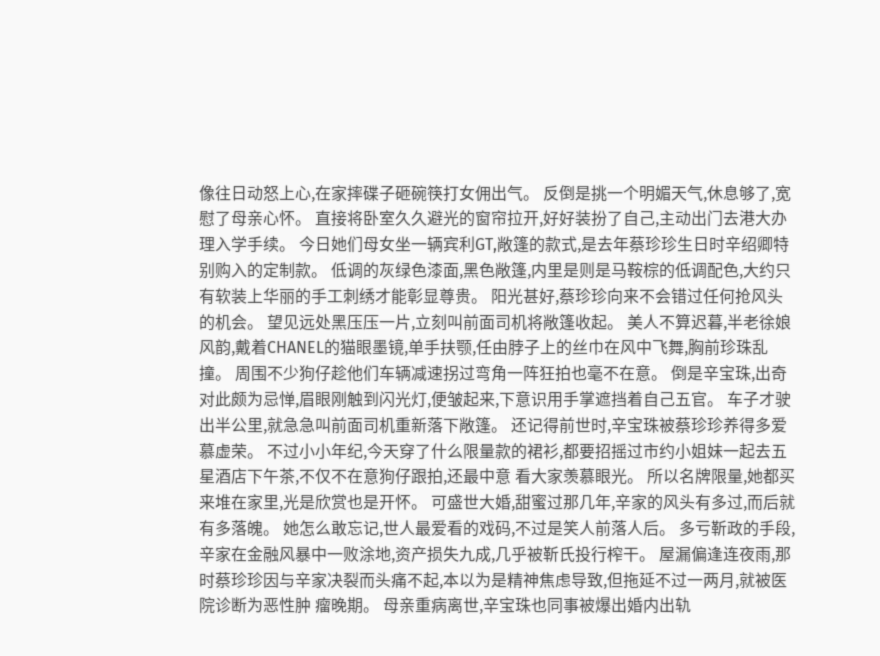像往日动怒上心,在家摔碟子砸碗筷打女佣出气。 反倒是挑一个明媚天气,休息够了,宽慰了母亲心怀。 直接将卧室久久避光的窗帘拉开,好好装扮了自己,主动出门去港大办理入学手续。 今日她们母女坐一辆宾利GT,敞篷的款式,是去年蔡珍珍生日时辛绍卿特别购入的定制款。 低调的灰绿色漆面,黑色敞篷,内里是则是马鞍棕的低调配色,大约只有软装上华丽的手工刺绣才能彰显尊贵。 阳光甚好,蔡珍珍向来不会错过任何抢风头的机会。 望见远处黑压压一片,立刻叫前面司机将敞篷收起。 美人不算迟暮,半老徐娘风韵,戴着CHANEL的猫眼墨镜,单手扶颚,任由脖子上的丝巾在风中飞舞,胸前珍珠乱撞。 周围不少狗仔趁他们车辆减速拐过弯角一阵狂拍也毫不在意。 倒是辛宝珠,出奇对此颇为忌惮,眉眼刚触到闪光灯,便皱起来,下意识用手掌遮挡着自己五官。 车子才驶出半公里,就急急叫前面司机重新落下敞篷。 还记得前世时,辛宝珠被蔡珍珍养得多爱慕虚荣。 不过小小年纪,今天穿了什么限量款的裙衫,都要招摇过市约小姐妹一起去五星酒店下午茶,不仅不在意狗仔跟拍,还最中意 看大家羡慕眼光。 所以名牌限量,她都买来堆在家里,光是欣赏也是开怀。 可盛世大婚,甜蜜过那几年,辛家的风头有多过,而后就有多落魄。 她怎么敢忘记,世人最爱看的戏码,不过是笑人前落人后。 多亏靳政的手段,辛家在金融风暴中一败涂地,资产损失九成,几乎被靳氏投行榨干。 屋漏偏逢连夜雨,那时蔡珍珍因与辛家决裂而头痛不起,本以为是精神焦虑导致,但拖延不过一两月,就被医院诊断为恶性肿 瘤晚期。 母亲重病离世,辛宝珠也同事被爆出婚内出轨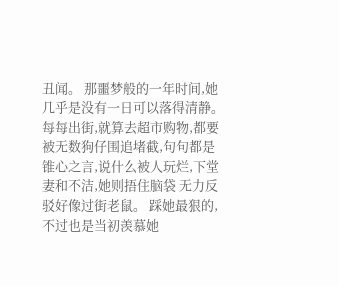丑闻。 那噩梦般的一年时间,她几乎是没有一日可以落得清静。 每每出街,就算去超市购物,都要被无数狗仔围追堵截,句句都是锥心之言,说什么被人玩烂,下堂妻和不洁,她则捂住脑袋 无力反驳好像过街老鼠。 踩她最狠的,不过也是当初羡慕她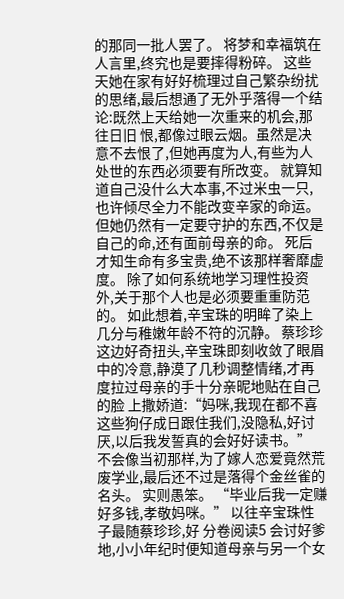的那同一批人罢了。 将梦和幸福筑在人言里,终究也是要摔得粉碎。 这些天她在家有好好梳理过自己繁杂纷扰的思绪,最后想通了无外乎落得一个结论:既然上天给她一次重来的机会,那往日旧 恨,都像过眼云烟。虽然是决意不去恨了,但她再度为人,有些为人处世的东西必须要有所改变。 就算知道自己没什么大本事,不过米虫一只,也许倾尽全力不能改变辛家的命运。 但她仍然有一定要守护的东西,不仅是自己的命,还有面前母亲的命。 死后才知生命有多宝贵,绝不该那样奢靡虚度。 除了如何系统地学习理性投资外,关于那个人也是必须要重重防范的。 如此想着,辛宝珠的明眸了染上几分与稚嫩年龄不符的沉静。 蔡珍珍这边好奇扭头,辛宝珠即刻收敛了眼眉中的冷意,静漠了几秒调整情绪,才再度拉过母亲的手十分亲昵地贴在自己的脸 上撒娇道:“妈咪,我现在都不喜这些狗仔成日跟住我们,没隐私,好讨厌,以后我发誓真的会好好读书。” 不会像当初那样,为了嫁人恋爱竟然荒废学业,最后还不过是落得个金丝雀的名头。 实则愚笨。 “毕业后我一定赚好多钱,孝敬妈咪。” 以往辛宝珠性子最随蔡珍珍,好 分卷阅读5 会讨好爹地,小小年纪时便知道母亲与另一个女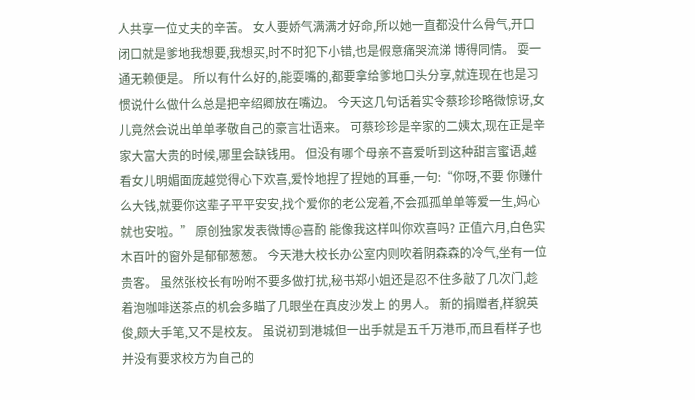人共享一位丈夫的辛苦。 女人要娇气满满才好命,所以她一直都没什么骨气,开口闭口就是爹地我想要,我想买,时不时犯下小错,也是假意痛哭流涕 博得同情。 耍一通无赖便是。 所以有什么好的,能耍嘴的,都要拿给爹地口头分享,就连现在也是习惯说什么做什么总是把辛绍卿放在嘴边。 今天这几句话着实令蔡珍珍略微惊讶,女儿竟然会说出单单孝敬自己的豪言壮语来。 可蔡珍珍是辛家的二姨太,现在正是辛家大富大贵的时候,哪里会缺钱用。 但没有哪个母亲不喜爱听到这种甜言蜜语,越看女儿明媚面庞越觉得心下欢喜,爱怜地捏了捏她的耳垂,一句:“你呀,不要 你赚什么大钱,就要你这辈子平平安安,找个爱你的老公宠着,不会孤孤单单等爱一生,妈心就也安啦。” 原创独家发表微博@喜酌 能像我这样叫你欢喜吗? 正值六月,白色实木百叶的窗外是郁郁葱葱。 今天港大校长办公室内则吹着阴森森的冷气,坐有一位贵客。 虽然张校长有吩咐不要多做打扰,秘书郑小姐还是忍不住多敲了几次门,趁着泡咖啡送茶点的机会多瞄了几眼坐在真皮沙发上 的男人。 新的捐赠者,样貌英俊,颇大手笔,又不是校友。 虽说初到港城但一出手就是五千万港币,而且看样子也并没有要求校方为自己的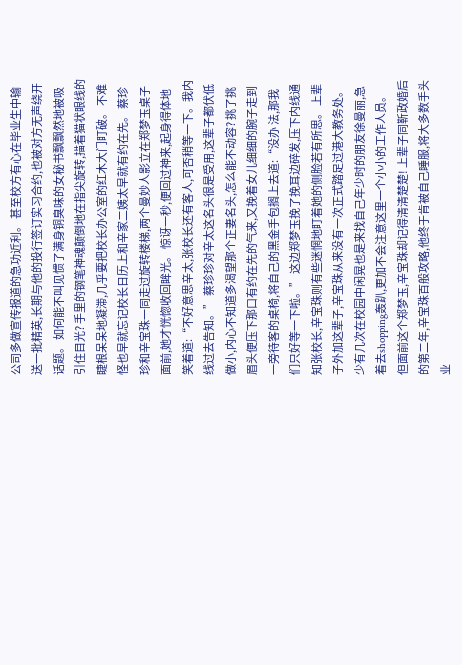公司多做宣传报道的急功近利。 甚至校方有心在毕业生中输送一批精英,长期与他的投行签订实习合约,也被对方无声绕开话题。 如何能不叫见惯了满身铜臭味的女秘书飘飘然地被吸引住目光? 手里的钢笔神魂颠倒地在指尖旋转,描着猫状眼线的睫根呆呆地凝滞,几乎要把校长办公室的红木大门盯破。 不难怪也早就忘记校长日历上和辛家二姨太早就有约在先。 蔡珍珍和辛宝珠一同走过旋转楼梯,两个曼妙人影立在郑梦玉桌子面前,她才恍惚收回眸光。 惊讶一秒,便回过神来,起身得体地笑着道:“不好意思辛太,张校长还有客人,可否稍等一下。我内线过去告知。” 蔡珍珍对辛太这名头很是受用,这辈子都伏低做小,内心不知道多渴望那个正妻名头,怎么能不动容? 挑了挑眉头便压下那口有约在先的气来,又挽着女儿细细的腕子走到一旁待客的桌椅,将自己的黑金手包搁上去道:“没办 法,那我们只好等一下啦。” 这边郑梦玉挽了挽耳边碎发,压下内线通知张校长,辛宝珠则有些迷惘地盯着她的侧脸若有所思。 上辈子外加这辈子,辛宝珠从来没有一次正式踏足过港大教务处。 少有几次在校园中闲晃也是来找自己年少时的朋友徐曼丽,急着去shopping轰趴,更加不会注意这里一个小小的工作人员。 但面前这个郑梦玉,辛宝珠却记得清清楚楚! 上辈子同靳政婚后的第二年,辛宝珠百般攻略,他终于肯被自己睡服,将大多数手头业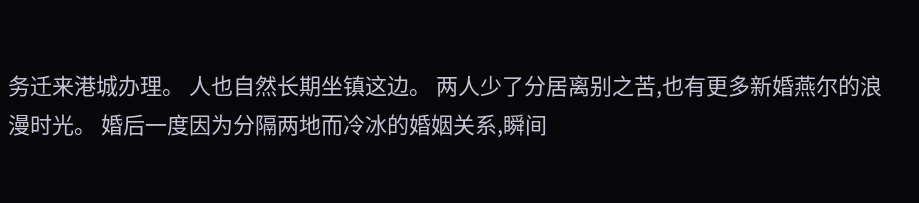务迁来港城办理。 人也自然长期坐镇这边。 两人少了分居离别之苦,也有更多新婚燕尔的浪漫时光。 婚后一度因为分隔两地而冷冰的婚姻关系,瞬间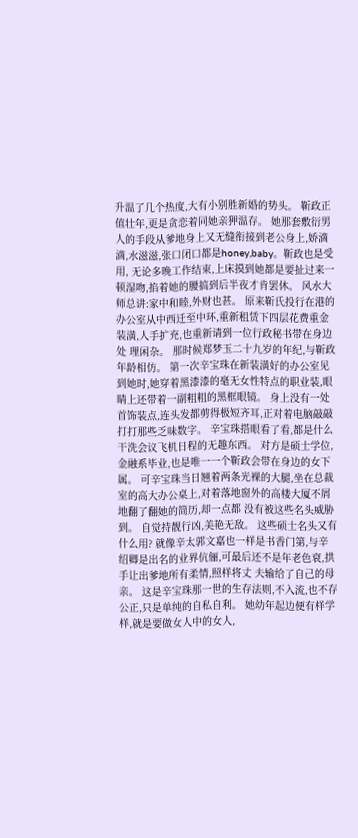升温了几个热度,大有小别胜新婚的势头。 靳政正值壮年,更是贪恋着同她亲狎温存。 她那套敷衍男人的手段从爹地身上又无缝衔接到老公身上,娇滴滴,水滋滋,张口闭口都是honey,baby。靳政也是受用, 无论多晚工作结束,上床摸到她都是要扯过来一顿湿吻,掐着她的腰搞到后半夜才肯罢休。 风水大师总讲:家中和睦,外财也甚。 原来靳氏投行在港的办公室从中西迁至中环,重新租赁下四层花费重金装潢,人手扩充,也重新请到一位行政秘书带在身边处 理闲杂。 那时候郑梦玉二十九岁的年纪,与靳政年龄相仿。 第一次辛宝珠在新装潢好的办公室见到她时,她穿着黑漆漆的毫无女性特点的职业装,眼睛上还带着一副粗粗的黑框眼镜。 身上没有一处首饰装点,连头发都剪得极短齐耳,正对着电脑敲敲打打那些乏味数字。 辛宝珠搭眼看了看,都是什么干洗会议飞机日程的无趣东西。 对方是硕士学位,金融系毕业,也是唯一一个靳政会带在身边的女下属。 可辛宝珠当日翘着两条光裸的大腿,坐在总裁室的高大办公桌上,对着落地窗外的高楼大厦不屑地翻了翻她的简历,却一点都 没有被这些名头威胁到。 自觉持靓行凶,美艳无敌。 这些硕士名头又有什么用? 就像辛太郭文嘉也一样是书香门第,与辛绍卿是出名的业界伉俪,可最后还不是年老色衰,拱手让出爹地所有柔情,照样将丈 夫输给了自己的母亲。 这是辛宝珠那一世的生存法则,不入流,也不存公正,只是单纯的自私自利。 她幼年起边便有样学样,就是要做女人中的女人,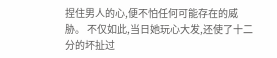捏住男人的心,便不怕任何可能存在的威胁。 不仅如此,当日她玩心大发,还使了十二分的坏扯过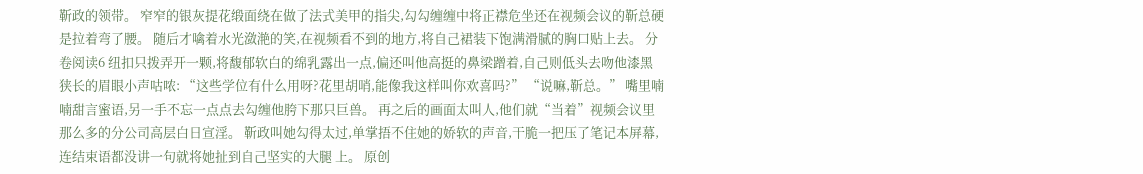靳政的领带。 窄窄的银灰提花缎面绕在做了法式美甲的指尖,勾勾缠缠中将正襟危坐还在视频会议的靳总硬是拉着弯了腰。 随后才噙着水光潋滟的笑,在视频看不到的地方,将自己裙装下饱满滑腻的胸口贴上去。 分卷阅读6 纽扣只拨弄开一颗,将馥郁软白的绵乳露出一点,偏还叫他高挺的鼻梁蹭着,自己则低头去吻他漆黑狭长的眉眼小声咕哝: “这些学位有什么用呀?花里胡哨,能像我这样叫你欢喜吗?” “说嘛,靳总。” 嘴里喃喃甜言蜜语,另一手不忘一点点去勾缠他胯下那只巨兽。 再之后的画面太叫人,他们就“当着”视频会议里那么多的分公司高层白日宣淫。 靳政叫她勾得太过,单掌捂不住她的娇软的声音,干脆一把压了笔记本屏幕,连结束语都没讲一句就将她扯到自己坚实的大腿 上。 原创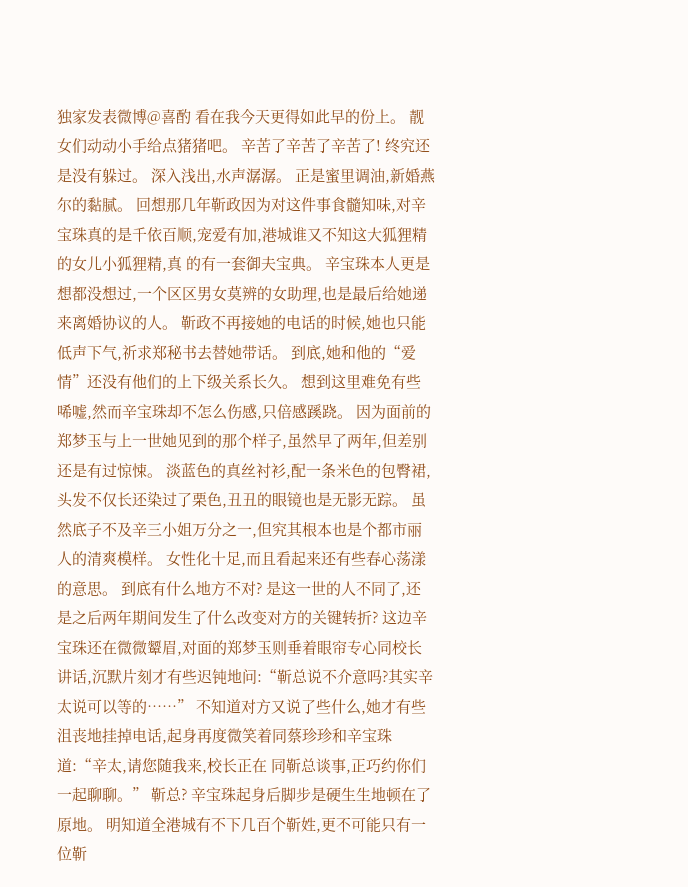独家发表微博@喜酌 看在我今天更得如此早的份上。 靓女们动动小手给点猪猪吧。 辛苦了辛苦了辛苦了! 终究还是没有躲过。 深入浅出,水声潺潺。 正是蜜里调油,新婚燕尔的黏腻。 回想那几年靳政因为对这件事食髓知味,对辛宝珠真的是千依百顺,宠爱有加,港城谁又不知这大狐狸精的女儿小狐狸精,真 的有一套御夫宝典。 辛宝珠本人更是想都没想过,一个区区男女莫辨的女助理,也是最后给她递来离婚协议的人。 靳政不再接她的电话的时候,她也只能低声下气,祈求郑秘书去替她带话。 到底,她和他的“爱情”还没有他们的上下级关系长久。 想到这里难免有些唏嘘,然而辛宝珠却不怎么伤感,只倍感蹊跷。 因为面前的郑梦玉与上一世她见到的那个样子,虽然早了两年,但差别还是有过惊悚。 淡蓝色的真丝衬衫,配一条米色的包臀裙,头发不仅长还染过了栗色,丑丑的眼镜也是无影无踪。 虽然底子不及辛三小姐万分之一,但究其根本也是个都市丽人的清爽模样。 女性化十足,而且看起来还有些春心荡漾的意思。 到底有什么地方不对? 是这一世的人不同了,还是之后两年期间发生了什么改变对方的关键转折? 这边辛宝珠还在微微颦眉,对面的郑梦玉则垂着眼帘专心同校长讲话,沉默片刻才有些迟钝地问:“靳总说不介意吗?其实辛 太说可以等的……” 不知道对方又说了些什么,她才有些沮丧地挂掉电话,起身再度微笑着同蔡珍珍和辛宝珠道:“辛太,请您随我来,校长正在 同靳总谈事,正巧约你们一起聊聊。” 靳总? 辛宝珠起身后脚步是硬生生地顿在了原地。 明知道全港城有不下几百个靳姓,更不可能只有一位靳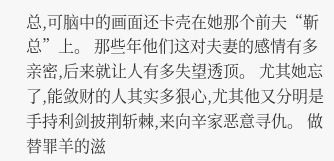总,可脑中的画面还卡壳在她那个前夫“靳总”上。 那些年他们这对夫妻的感情有多亲密,后来就让人有多失望透顶。 尤其她忘了,能敛财的人其实多狠心,尤其他又分明是手持利剑披荆斩棘,来向辛家恶意寻仇。 做替罪羊的滋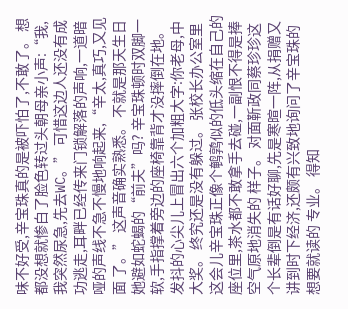味不好受,辛宝珠真的是被吓怕了,不敢了。 想都没想就惨白了脸色转过头朝母亲小声:“我,我突然尿急,先去WC。” 可惜这边人还没有成功逃走,耳畔已经传来门锁解落的声响,一道暗哑的声线不急不慢地响起来,“辛太,真巧,又见面 了。” 这声音确实熟悉。 不就是那天生日她避如蛇蝎的“前夫”吗? 辛宝珠顿时双脚一软,手指撑着旁边的座椅靠背才没摔倒在地。 发抖的心尖儿上冒出六个加粗大字:你老母,中大奖。 终究还是没有躲过。 张校长办公室里这会儿辛宝珠正像个鹌鹑似的低头缩在自己的座位里,茶水都不敢拿手去碰,一副恨不得是捧空气原地消失的 样子。 对面靳政同蔡珍珍这个长辈倒是有话好聊,先是寒暄一阵,从捐赠又讲到时下经济,还颇有兴致地询问了辛宝珠的想要就读的 专业。 得知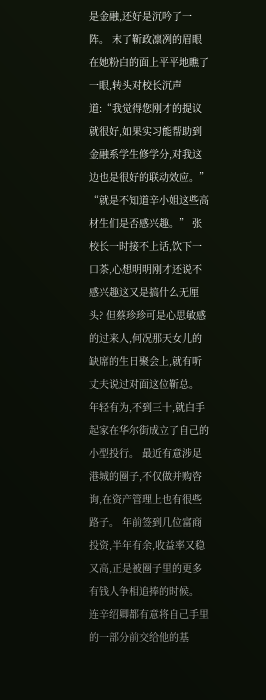是金融,还好是沉吟了一阵。 末了靳政凛冽的眉眼在她粉白的面上平平地瞧了一眼,转头对校长沉声道:“我觉得您刚才的提议就很好,如果实习能帮助到 金融系学生修学分,对我这边也是很好的联动效应。” “就是不知道辛小姐这些高材生们是否感兴趣。” 张校长一时接不上话,饮下一口茶,心想明明刚才还说不感兴趣这又是搞什么无厘头? 但蔡珍珍可是心思敏感的过来人,何况那天女儿的缺席的生日聚会上,就有听丈夫说过对面这位靳总。 年轻有为,不到三十,就白手起家在华尔街成立了自己的小型投行。 最近有意涉足港城的圈子,不仅做并购咨询,在资产管理上也有很些路子。 年前签到几位富商投资,半年有余,收益率又稳又高,正是被圈子里的更多有钱人争相追捧的时候。 连辛绍卿都有意将自己手里的一部分前交给他的基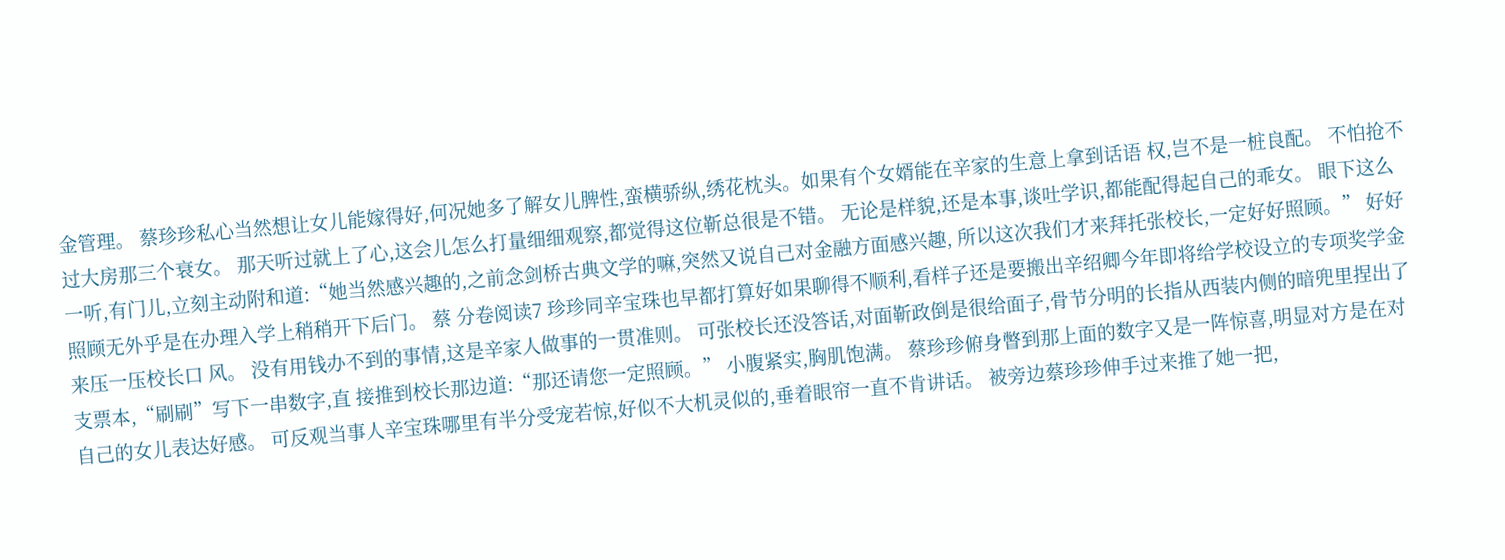金管理。 蔡珍珍私心当然想让女儿能嫁得好,何况她多了解女儿脾性,蛮横骄纵,绣花枕头。如果有个女婿能在辛家的生意上拿到话语 权,岂不是一桩良配。 不怕抢不过大房那三个衰女。 那天听过就上了心,这会儿怎么打量细细观察,都觉得这位靳总很是不错。 无论是样貌,还是本事,谈吐学识,都能配得起自己的乖女。 眼下这么一听,有门儿,立刻主动附和道:“她当然感兴趣的,之前念剑桥古典文学的嘛,突然又说自己对金融方面感兴趣, 所以这次我们才来拜托张校长,一定好好照顾。” 好好照顾无外乎是在办理入学上稍稍开下后门。 蔡 分卷阅读7 珍珍同辛宝珠也早都打算好如果聊得不顺利,看样子还是要搬出辛绍卿今年即将给学校设立的专项奖学金来压一压校长口 风。 没有用钱办不到的事情,这是辛家人做事的一贯准则。 可张校长还没答话,对面靳政倒是很给面子,骨节分明的长指从西装内侧的暗兜里捏出了支票本,“刷刷”写下一串数字,直 接推到校长那边道:“那还请您一定照顾。” 小腹紧实,胸肌饱满。 蔡珍珍俯身瞥到那上面的数字又是一阵惊喜,明显对方是在对自己的女儿表达好感。 可反观当事人辛宝珠哪里有半分受宠若惊,好似不大机灵似的,垂着眼帘一直不肯讲话。 被旁边蔡珍珍伸手过来推了她一把,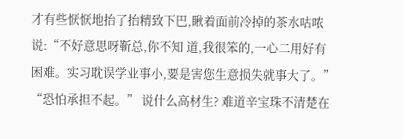才有些恹恹地抬了抬精致下巴,瞅着面前冷掉的茶水咕哝说:“不好意思呀靳总,你不知 道,我很笨的,一心二用好有困难。实习耽误学业事小,要是害您生意损失就事大了。” “恐怕承担不起。” 说什么高材生? 难道辛宝珠不清楚在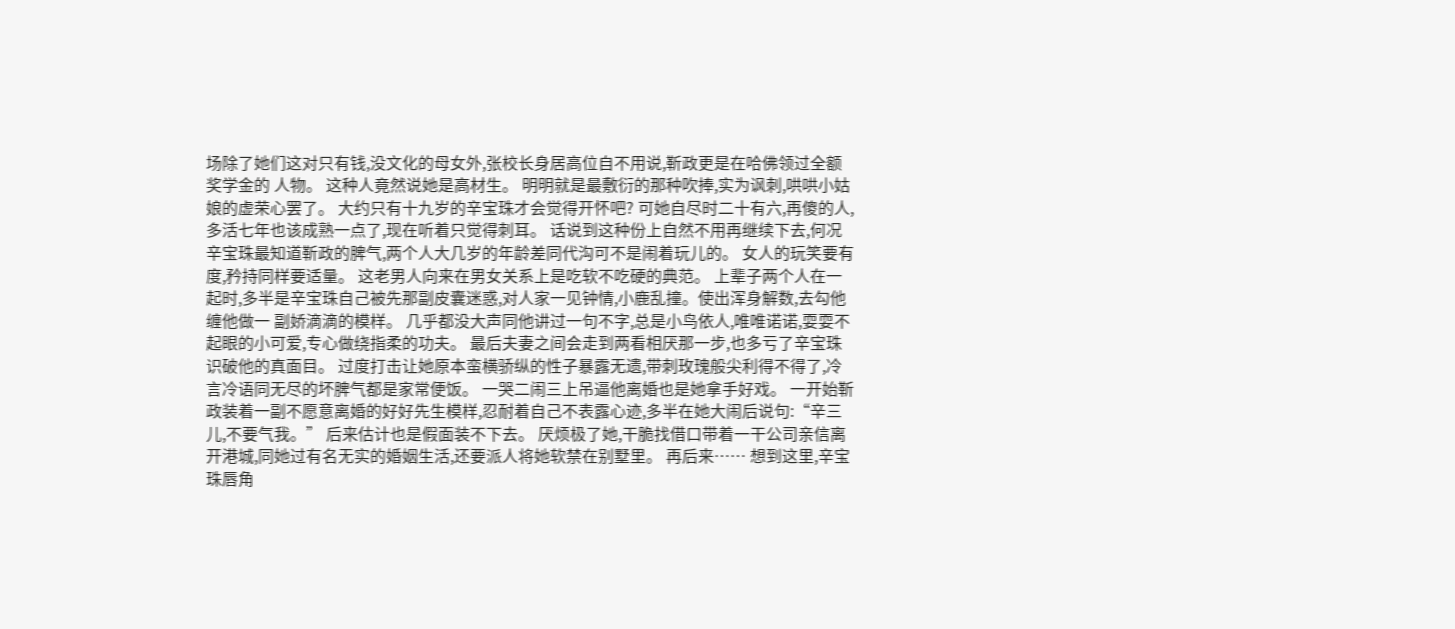场除了她们这对只有钱,没文化的母女外,张校长身居高位自不用说,靳政更是在哈佛领过全额奖学金的 人物。 这种人竟然说她是高材生。 明明就是最敷衍的那种吹捧,实为讽刺,哄哄小姑娘的虚荣心罢了。 大约只有十九岁的辛宝珠才会觉得开怀吧? 可她自尽时二十有六,再傻的人,多活七年也该成熟一点了,现在听着只觉得刺耳。 话说到这种份上自然不用再继续下去,何况辛宝珠最知道靳政的脾气,两个人大几岁的年龄差同代沟可不是闹着玩儿的。 女人的玩笑要有度,矜持同样要适量。 这老男人向来在男女关系上是吃软不吃硬的典范。 上辈子两个人在一起时,多半是辛宝珠自己被先那副皮囊迷惑,对人家一见钟情,小鹿乱撞。使出浑身解数,去勾他缠他做一 副娇滴滴的模样。 几乎都没大声同他讲过一句不字,总是小鸟依人,唯唯诺诺,耍耍不起眼的小可爱,专心做绕指柔的功夫。 最后夫妻之间会走到两看相厌那一步,也多亏了辛宝珠识破他的真面目。 过度打击让她原本蛮横骄纵的性子暴露无遗,带刺玫瑰般尖利得不得了,冷言冷语同无尽的坏脾气都是家常便饭。 一哭二闹三上吊逼他离婚也是她拿手好戏。 一开始靳政装着一副不愿意离婚的好好先生模样,忍耐着自己不表露心迹,多半在她大闹后说句:“辛三儿,不要气我。” 后来估计也是假面装不下去。 厌烦极了她,干脆找借口带着一干公司亲信离开港城,同她过有名无实的婚姻生活,还要派人将她软禁在别墅里。 再后来…… 想到这里,辛宝珠唇角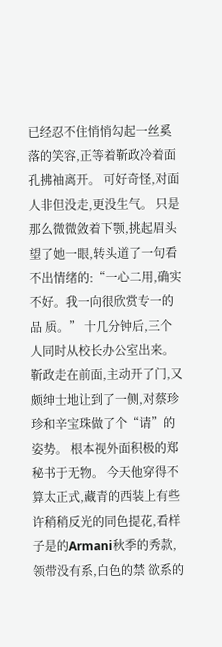已经忍不住悄悄勾起一丝奚落的笑容,正等着靳政冷着面孔拂袖离开。 可好奇怪,对面人非但没走,更没生气。 只是那么微微敛着下颚,挑起眉头望了她一眼,转头道了一句看不出情绪的:“一心二用,确实不好。我一向很欣赏专一的品 质。” 十几分钟后,三个人同时从校长办公室出来。 靳政走在前面,主动开了门,又颇绅士地让到了一侧,对蔡珍珍和辛宝珠做了个“请”的姿势。 根本视外面积极的郑秘书于无物。 今天他穿得不算太正式,藏青的西装上有些许稍稍反光的同色提花,看样子是的Armani秋季的秀款,领带没有系,白色的禁 欲系的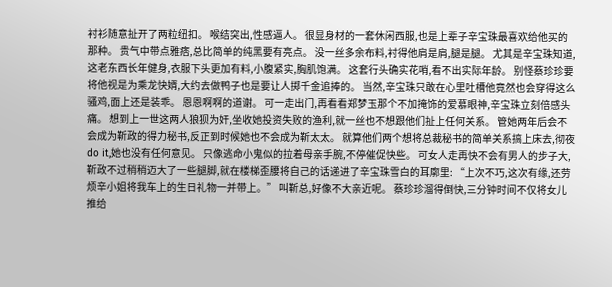衬衫随意扯开了两粒纽扣。 喉结突出,性感逼人。 很显身材的一套休闲西服,也是上辈子辛宝珠最喜欢给他买的那种。 贵气中带点雅痞,总比简单的纯黑要有亮点。 没一丝多余布料,衬得他肩是肩,腿是腿。 尤其是辛宝珠知道,这老东西长年健身,衣服下头更加有料,小腹紧实,胸肌饱满。 这套行头确实花哨,看不出实际年龄。 别怪蔡珍珍要将他视是为乘龙快婿,大约去做鸭子也是要让人掷千金追捧的。 当然,辛宝珠只敢在心里吐槽他竟然也会穿得这么骚鸡,面上还是装乖。 恩恩啊啊的道谢。 可一走出门,再看看郑梦玉那个不加掩饰的爱慕眼神,辛宝珠立刻倍感头痛。 想到上一世这两人狼狈为奸,坐收她投资失败的渔利,就一丝也不想跟他们扯上任何关系。 管她两年后会不会成为靳政的得力秘书,反正到时候她也不会成为靳太太。 就算他们两个想将总裁秘书的简单关系搞上床去,彻夜do it,她也没有任何意见。 只像逃命小鬼似的拉着母亲手腕,不停催促快些。 可女人走再快不会有男人的步子大,靳政不过稍稍迈大了一些腿脚,就在楼梯歪腰将自己的话递进了辛宝珠雪白的耳廓里: “上次不巧,这次有缘,还劳烦辛小姐将我车上的生日礼物一并带上。” 叫靳总,好像不大亲近呢。 蔡珍珍溜得倒快,三分钟时间不仅将女儿推给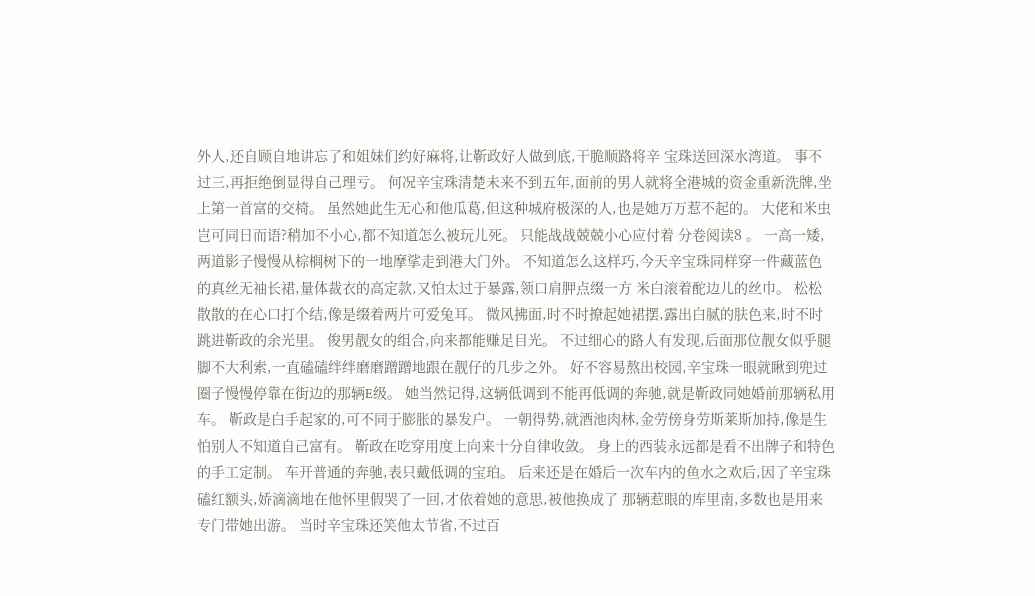外人,还自顾自地讲忘了和姐妹们约好麻将,让靳政好人做到底,干脆顺路将辛 宝珠送回深水湾道。 事不过三,再拒绝倒显得自己理亏。 何况辛宝珠清楚未来不到五年,面前的男人就将全港城的资金重新洗牌,坐上第一首富的交椅。 虽然她此生无心和他瓜葛,但这种城府极深的人,也是她万万惹不起的。 大佬和米虫岂可同日而语?稍加不小心,都不知道怎么被玩儿死。 只能战战兢兢小心应付着 分卷阅读8 。 一高一矮,两道影子慢慢从棕榈树下的一地摩挲走到港大门外。 不知道怎么这样巧,今天辛宝珠同样穿一件藏蓝色的真丝无袖长裙,量体裁衣的高定款,又怕太过于暴露,领口肩胛点缀一方 米白滚着酡边儿的丝巾。 松松散散的在心口打个结,像是缀着两片可爱兔耳。 微风拂面,时不时撩起她裙摆,露出白腻的肤色来,时不时跳进靳政的余光里。 俊男靓女的组合,向来都能赚足目光。 不过细心的路人有发现,后面那位靓女似乎腿脚不大利索,一直磕磕绊绊磨磨蹭蹭地跟在靓仔的几步之外。 好不容易熬出校园,辛宝珠一眼就瞅到兜过圈子慢慢停靠在街边的那辆E级。 她当然记得,这辆低调到不能再低调的奔驰,就是靳政同她婚前那辆私用车。 靳政是白手起家的,可不同于膨胀的暴发户。 一朝得势,就酒池肉林,金劳傍身劳斯莱斯加持,像是生怕别人不知道自己富有。 靳政在吃穿用度上向来十分自律收敛。 身上的西装永远都是看不出牌子和特色的手工定制。 车开普通的奔驰,表只戴低调的宝珀。 后来还是在婚后一次车内的鱼水之欢后,因了辛宝珠磕红额头,娇滴滴地在他怀里假哭了一回,才依着她的意思,被他换成了 那辆惹眼的库里南,多数也是用来专门带她出游。 当时辛宝珠还笑他太节省,不过百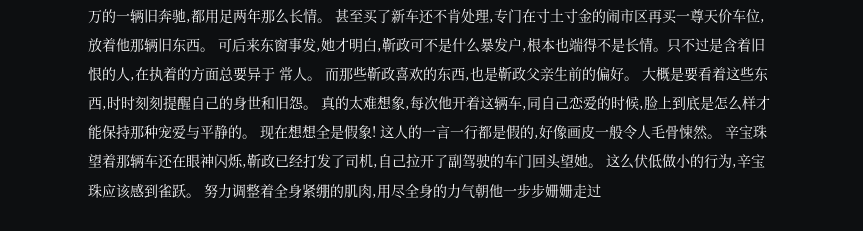万的一辆旧奔驰,都用足两年那么长情。 甚至买了新车还不肯处理,专门在寸土寸金的闹市区再买一尊天价车位,放着他那辆旧东西。 可后来东窗事发,她才明白,靳政可不是什么暴发户,根本也端得不是长情。只不过是含着旧恨的人,在执着的方面总要异于 常人。 而那些靳政喜欢的东西,也是靳政父亲生前的偏好。 大概是要看着这些东西,时时刻刻提醒自己的身世和旧怨。 真的太难想象,每次他开着这辆车,同自己恋爱的时候,脸上到底是怎么样才能保持那种宠爱与平静的。 现在想想全是假象! 这人的一言一行都是假的,好像画皮一般令人毛骨悚然。 辛宝珠望着那辆车还在眼神闪烁,靳政已经打发了司机,自己拉开了副驾驶的车门回头望她。 这么伏低做小的行为,辛宝珠应该感到雀跃。 努力调整着全身紧绷的肌肉,用尽全身的力气朝他一步步姗姗走过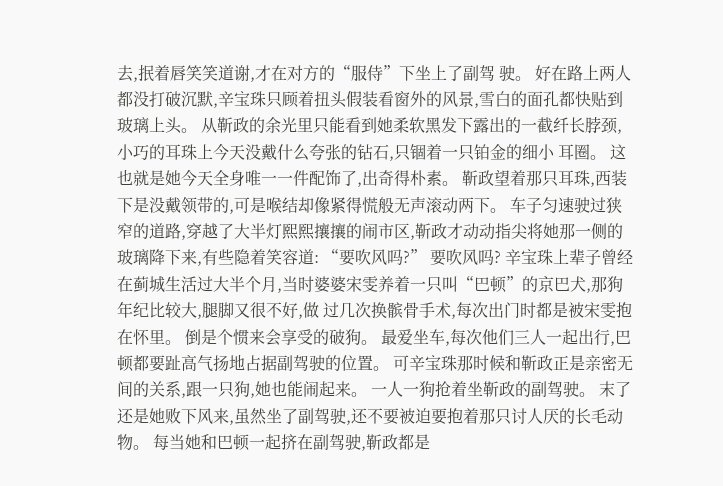去,抿着唇笑笑道谢,才在对方的“服侍”下坐上了副驾 驶。 好在路上两人都没打破沉默,辛宝珠只顾着扭头假装看窗外的风景,雪白的面孔都快贴到玻璃上头。 从靳政的余光里只能看到她柔软黑发下露出的一截纤长脖颈,小巧的耳珠上今天没戴什么夸张的钻石,只锢着一只铂金的细小 耳圈。 这也就是她今天全身唯一一件配饰了,出奇得朴素。 靳政望着那只耳珠,西装下是没戴领带的,可是喉结却像紧得慌般无声滚动两下。 车子匀速驶过狭窄的道路,穿越了大半灯熙熙攘攘的闹市区,靳政才动动指尖将她那一侧的玻璃降下来,有些隐着笑容道: “要吹风吗?” 要吹风吗? 辛宝珠上辈子曾经在蓟城生活过大半个月,当时婆婆宋雯养着一只叫“巴顿”的京巴犬,那狗年纪比较大,腿脚又很不好,做 过几次换髌骨手术,每次出门时都是被宋雯抱在怀里。 倒是个惯来会享受的破狗。 最爱坐车,每次他们三人一起出行,巴顿都要趾高气扬地占据副驾驶的位置。 可辛宝珠那时候和靳政正是亲密无间的关系,跟一只狗,她也能闹起来。 一人一狗抢着坐靳政的副驾驶。 末了还是她败下风来,虽然坐了副驾驶,还不要被迫要抱着那只讨人厌的长毛动物。 每当她和巴顿一起挤在副驾驶,靳政都是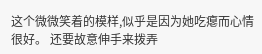这个微微笑着的模样,似乎是因为她吃瘪而心情很好。 还要故意伸手来拨弄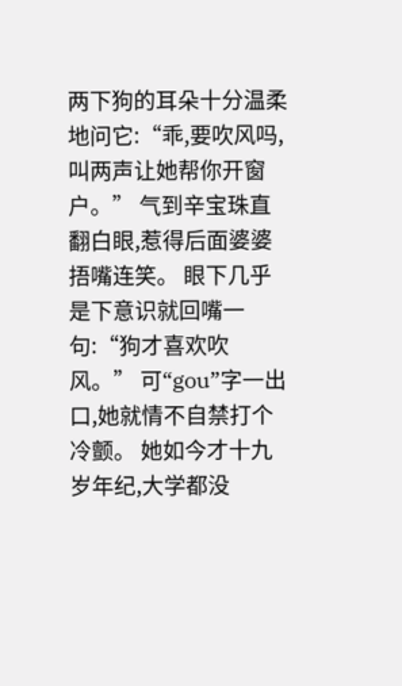两下狗的耳朵十分温柔地问它:“乖,要吹风吗,叫两声让她帮你开窗户。” 气到辛宝珠直翻白眼,惹得后面婆婆捂嘴连笑。 眼下几乎是下意识就回嘴一句:“狗才喜欢吹风。” 可“gou”字一出口,她就情不自禁打个冷颤。 她如今才十九岁年纪,大学都没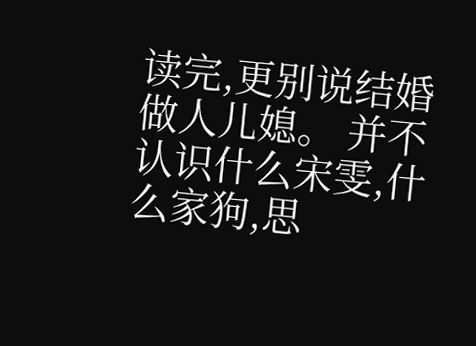读完,更别说结婚做人儿媳。 并不认识什么宋雯,什么家狗,思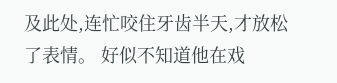及此处,连忙咬住牙齿半天,才放松了表情。 好似不知道他在戏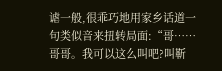谑一般,很乖巧地用家乡话道一句类似音来扭转局面:“哥……哥哥。我可以这么叫吧?叫靳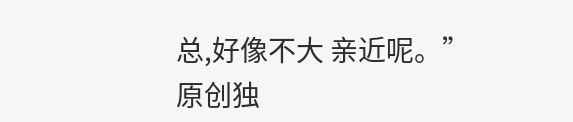总,好像不大 亲近呢。” 原创独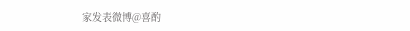家发表微博@喜酌